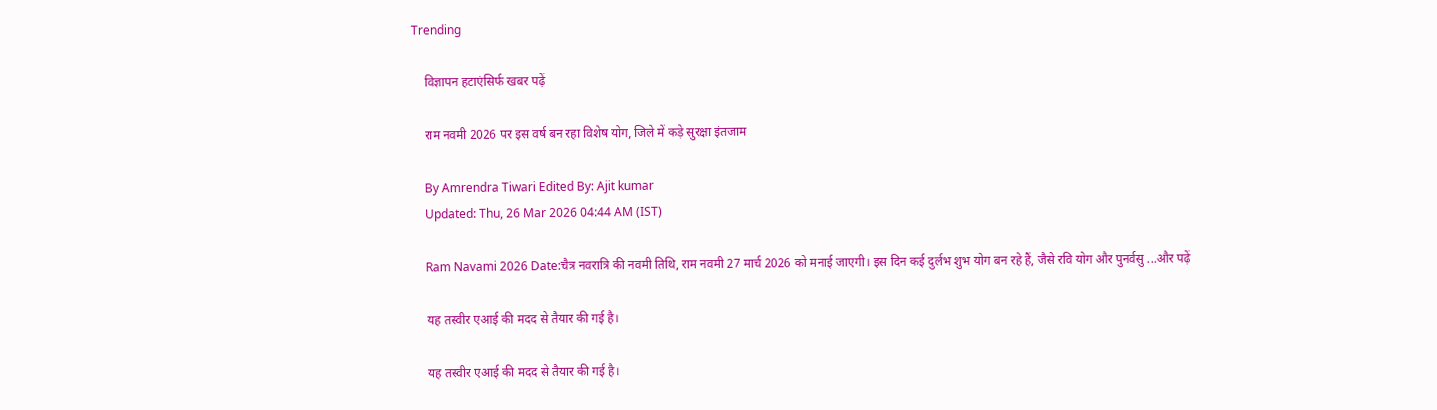Trending

    विज्ञापन हटाएंसिर्फ खबर पढ़ें

    राम नवमी 2026 पर इस वर्ष बन रहा विशेष योग, जिले में कड़े सुरक्षा इंतजाम

    By Amrendra Tiwari Edited By: Ajit kumar
    Updated: Thu, 26 Mar 2026 04:44 AM (IST)

    Ram Navami 2026 Date:चैत्र नवरात्रि की नवमी तिथि, राम नवमी 27 मार्च 2026 को मनाई जाएगी। इस दिन कई दुर्लभ शुभ योग बन रहे हैं, जैसे रवि योग और पुनर्वसु ...और पढ़ें

    यह तस्वीर एआई की मदद से तैयार की गई है।

    यह तस्वीर एआई की मदद से तैयार की गई है।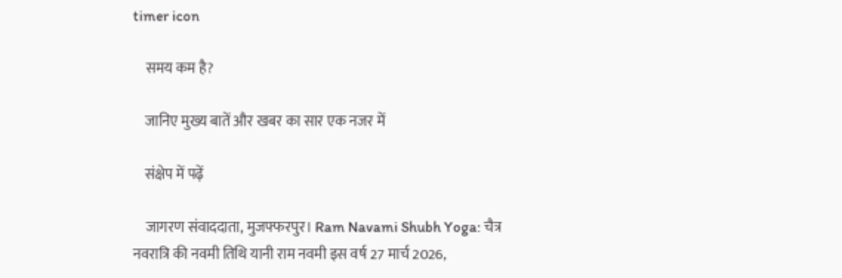timer icon

    समय कम है?

    जानिए मुख्य बातें और खबर का सार एक नजर में

    संक्षेप में पढ़ें

    जागरण संवाददाता, मुजफ्फरपुर। Ram Navami Shubh Yoga: चैत्र नवरात्रि की नवमी तिथि यानी राम नवमी इस वर्ष 27 मार्च 2026,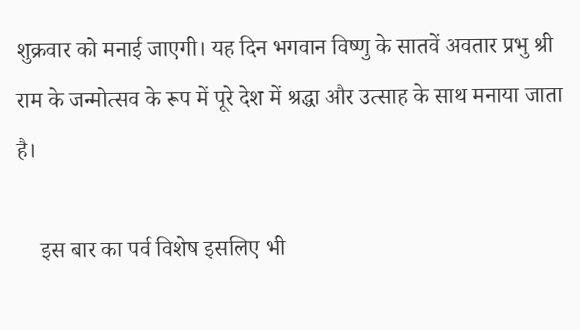शुक्रवार को मनाई जाएगी। यह दिन भगवान विष्णु के सातवें अवतार प्रभु श्री राम के जन्मोत्सव के रूप में पूरे देश में श्रद्धा और उत्साह के साथ मनाया जाता है।

    इस बार का पर्व विशेष इसलिए भी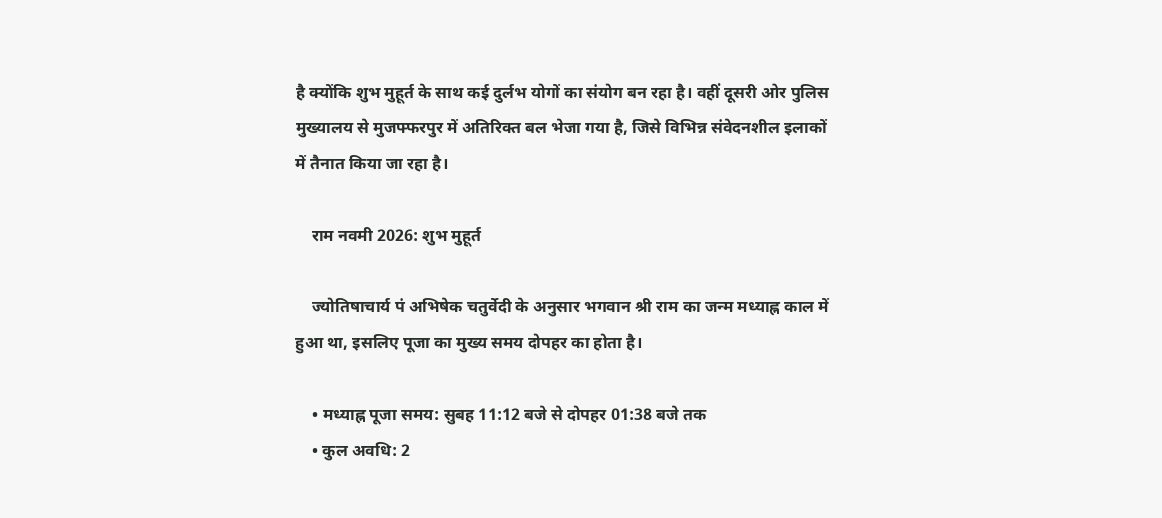है क्योंकि शुभ मुहूर्त के साथ कई दुर्लभ योगों का संयोग बन रहा है। वहीं दूसरी ओर पुलिस मुख्यालय से मुजफ्फरपुर में अतिरिक्त बल भेजा गया है, जिसे विभिन्न संवेदनशील इलाकों में तैनात किया जा रहा है।

    राम नवमी 2026: शुभ मुहूर्त

    ज्योतिषाचार्य पं अभिषेक चतुर्वेदी के अनुसार भगवान श्री राम का जन्म मध्याह्न काल में हुआ था, इसलिए पूजा का मुख्य समय दोपहर का होता है।

    • मध्याह्न पूजा समय: सुबह 11:12 बजे से दोपहर 01:38 बजे तक
    • कुल अवधि: 2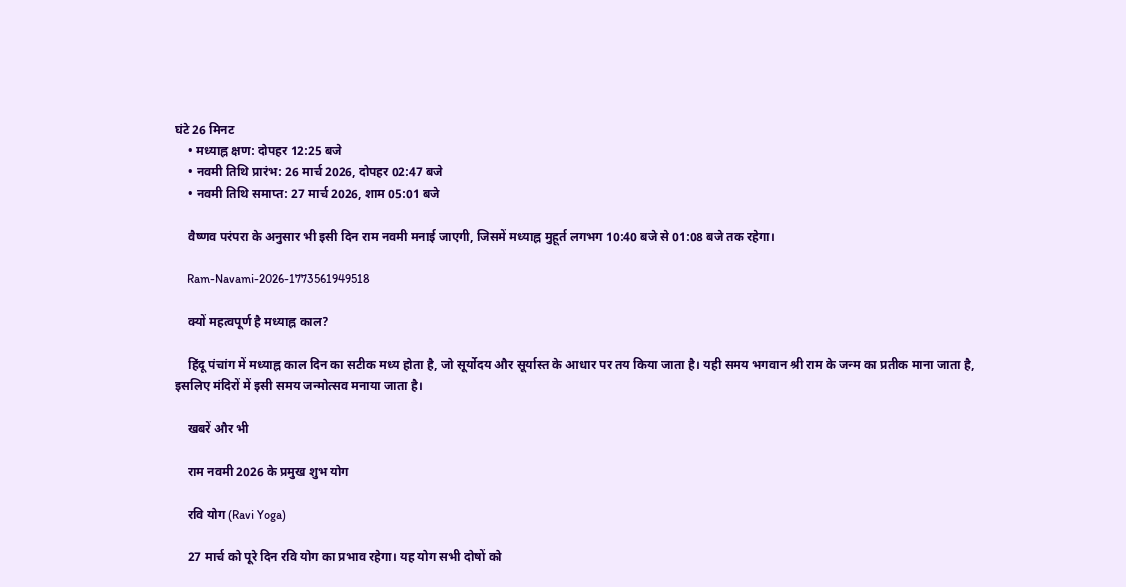घंटे 26 मिनट
    • मध्याह्न क्षण: दोपहर 12:25 बजे
    • नवमी तिथि प्रारंभ: 26 मार्च 2026, दोपहर 02:47 बजे
    • नवमी तिथि समाप्त: 27 मार्च 2026, शाम 05:01 बजे

    वैष्णव परंपरा के अनुसार भी इसी दिन राम नवमी मनाई जाएगी, जिसमें मध्याह्न मुहूर्त लगभग 10:40 बजे से 01:08 बजे तक रहेगा।

    Ram-Navami-2026-1773561949518

    क्यों महत्वपूर्ण है मध्याह्न काल?

    हिंदू पंचांग में मध्याह्न काल दिन का सटीक मध्य होता है, जो सूर्योदय और सूर्यास्त के आधार पर तय किया जाता है। यही समय भगवान श्री राम के जन्म का प्रतीक माना जाता है, इसलिए मंदिरों में इसी समय जन्मोत्सव मनाया जाता है।

    खबरें और भी

    राम नवमी 2026 के प्रमुख शुभ योग

    रवि योग (Ravi Yoga)

    27 मार्च को पूरे दिन रवि योग का प्रभाव रहेगा। यह योग सभी दोषों को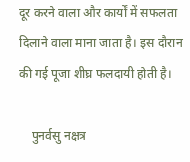दूर करने वाला और कार्यों में सफलता दिलाने वाला माना जाता है। इस दौरान की गई पूजा शीघ्र फलदायी होती है।

    पुनर्वसु नक्षत्र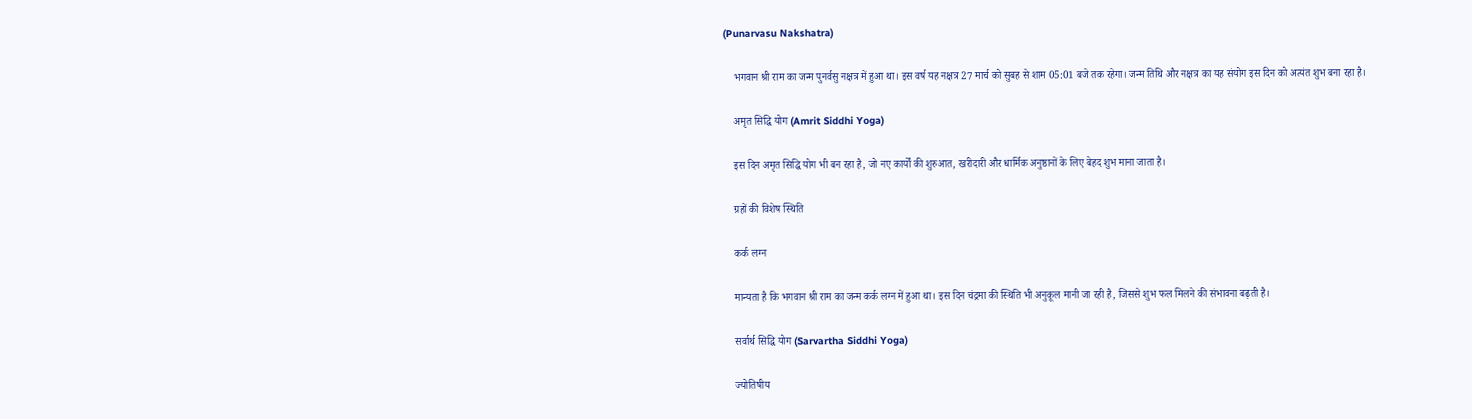(Punarvasu Nakshatra)

    भगवान श्री राम का जन्म पुनर्वसु नक्षत्र में हुआ था। इस वर्ष यह नक्षत्र 27 मार्च को सुबह से शाम 05:01 बजे तक रहेगा। जन्म तिथि और नक्षत्र का यह संयोग इस दिन को अत्यंत शुभ बना रहा है।

    अमृत सिद्धि योग (Amrit Siddhi Yoga)

    इस दिन अमृत सिद्धि योग भी बन रहा है, जो नए कार्यों की शुरुआत, खरीदारी और धार्मिक अनुष्ठानों के लिए बेहद शुभ माना जाता है।

    ग्रहों की विशेष स्थिति

    कर्क लग्न

    मान्यता है कि भगवान श्री राम का जन्म कर्क लग्न में हुआ था। इस दिन चंद्रमा की स्थिति भी अनुकूल मानी जा रही है, जिससे शुभ फल मिलने की संभावना बढ़ती है।

    सर्वार्थ सिद्धि योग (Sarvartha Siddhi Yoga)

    ज्योतिषीय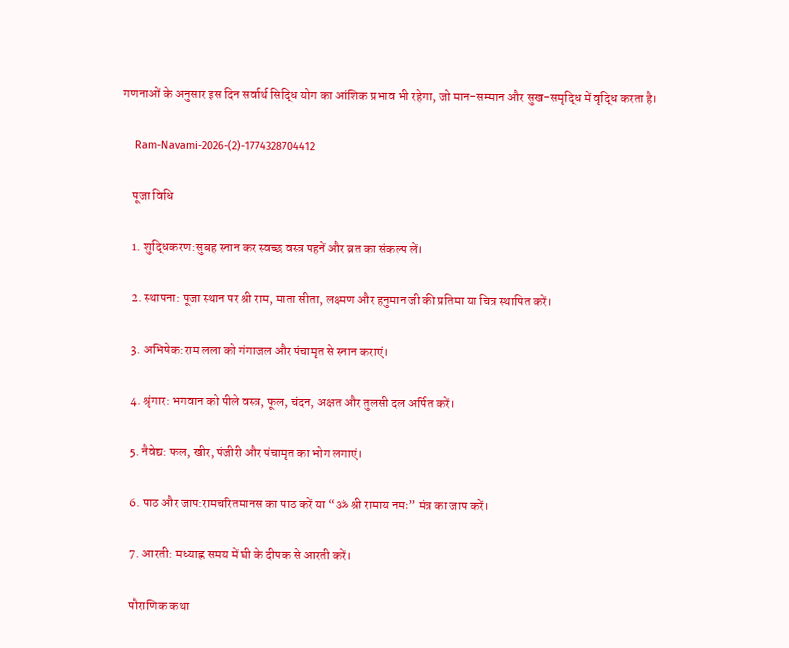गणनाओं के अनुसार इस दिन सर्वार्थ सिद्धि योग का आंशिक प्रभाव भी रहेगा, जो मान-सम्मान और सुख-समृद्धि में वृद्धि करता है।

    Ram-Navami-2026-(2)-1774328704412

    पूजा विधि

    1. शुद्धिकरण:सुबह स्नान कर स्वच्छ वस्त्र पहनें और व्रत का संकल्प लें।

    2. स्थापना: पूजा स्थान पर श्री राम, माता सीता, लक्ष्मण और हनुमान जी की प्रतिमा या चित्र स्थापित करें।

    3. अभिषेक:राम लला को गंगाजल और पंचामृत से स्नान कराएं।

    4. श्रृंगार: भगवान को पीले वस्त्र, फूल, चंदन, अक्षत और तुलसी दल अर्पित करें।

    5. नैवेद्य: फल, खीर, पंजीरी और पंचामृत का भोग लगाएं।

    6. पाठ और जाप:रामचरितमानस का पाठ करें या “ॐ श्री रामाय नमः” मंत्र का जाप करें।

    7. आरती: मध्याह्न समय में घी के दीपक से आरती करें।

    पौराणिक कथा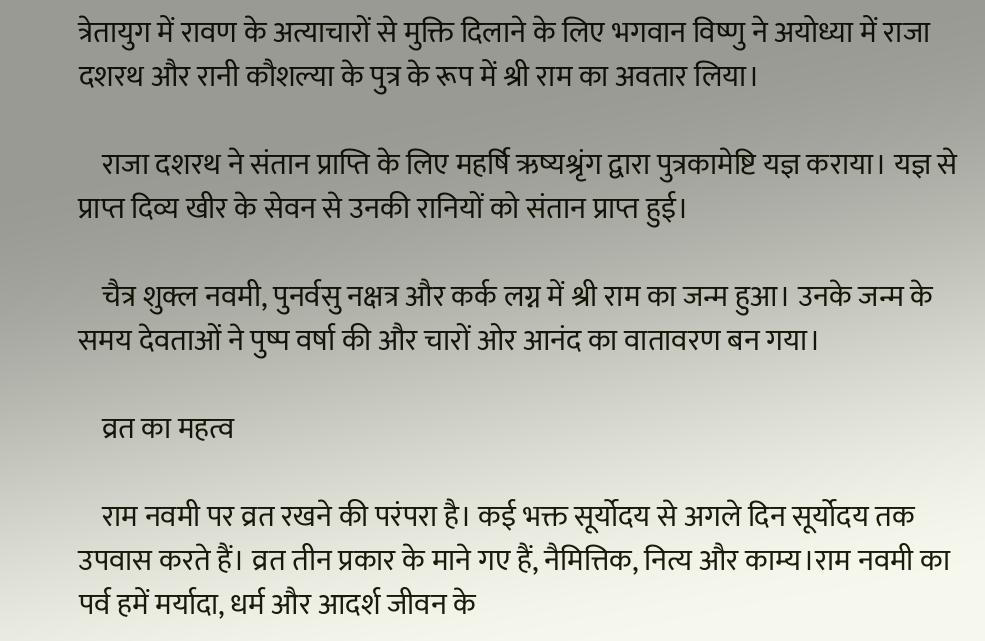त्रेतायुग में रावण के अत्याचारों से मुक्ति दिलाने के लिए भगवान विष्णु ने अयोध्या में राजा दशरथ और रानी कौशल्या के पुत्र के रूप में श्री राम का अवतार लिया।

    राजा दशरथ ने संतान प्राप्ति के लिए महर्षि ऋष्यश्रृंग द्वारा पुत्रकामेष्टि यज्ञ कराया। यज्ञ से प्राप्त दिव्य खीर के सेवन से उनकी रानियों को संतान प्राप्त हुई।

    चैत्र शुक्ल नवमी, पुनर्वसु नक्षत्र और कर्क लग्न में श्री राम का जन्म हुआ। उनके जन्म के समय देवताओं ने पुष्प वर्षा की और चारों ओर आनंद का वातावरण बन गया।

    व्रत का महत्व

    राम नवमी पर व्रत रखने की परंपरा है। कई भक्त सूर्योदय से अगले दिन सूर्योदय तक उपवास करते हैं। व्रत तीन प्रकार के माने गए हैं, नैमित्तिक, नित्य और काम्य।राम नवमी का पर्व हमें मर्यादा, धर्म और आदर्श जीवन के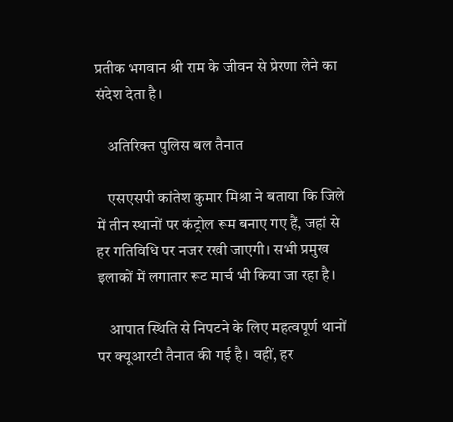प्रतीक भगवान श्री राम के जीवन से प्रेरणा लेने का संदेश देता है।

    अतिरिक्त पुलिस बल तैनात

    एसएसपी कांतेश कुमार मिश्रा ने बताया कि जिले में तीन स्थानों पर कंट्रोल रूम बनाए गए हैं, जहां से हर गतिविधि पर नजर रखी जाएगी। सभी प्रमुख इलाकों में लगातार रूट मार्च भी किया जा रहा है।

    आपात स्थिति से निपटने के लिए महत्वपूर्ण थानों पर क्यूआरटी तैनात की गई है। वहीं, हर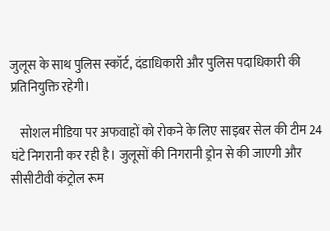जुलूस के साथ पुलिस स्कॉर्ट, दंडाधिकारी और पुलिस पदाधिकारी की प्रतिनियुक्ति रहेगी।

    सोशल मीडिया पर अफवाहों को रोकने के लिए साइबर सेल की टीम 24 घंटे निगरानी कर रही है। जुलूसों की निगरानी ड्रोन से की जाएगी और सीसीटीवी कंट्रोल रूम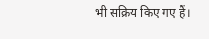भी सक्रिय किए गए हैं।